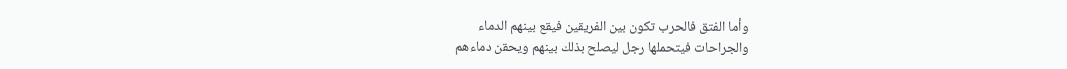وأما الفتق فالحرب تكون بين الفريقين فيقع بينهم الدماء
والجراحات فيتحملها رجل ليصلح بذلك بينهم ويحقن دماءهم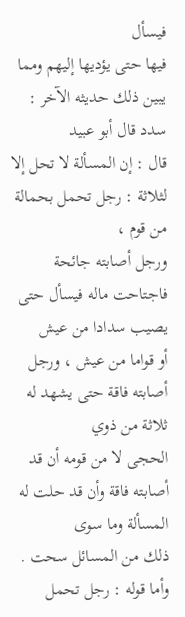فيسأل
فيها حتى يؤديها إليهم ومما يبين ذلك حديثه الآخر : سدد قال أبو عبيد
قال : إن المسألة لا تحل إلا لثلاثة : رجل تحمل بحمالة من قوم ،
ورجل أصابته جائحة فاجتاحت ماله فيسأل حتى يصيب سدادا من عيش
أو قواما من عيش ، ورجل أصابته فاقة حتى يشهد له ثلاثة من ذوي
الحجى لا من قومه أن قد أصابته فاقة وأن قد حلت له المسألة وما سوى
ذلك من المسائل سحت . وأما قوله : رجل تحمل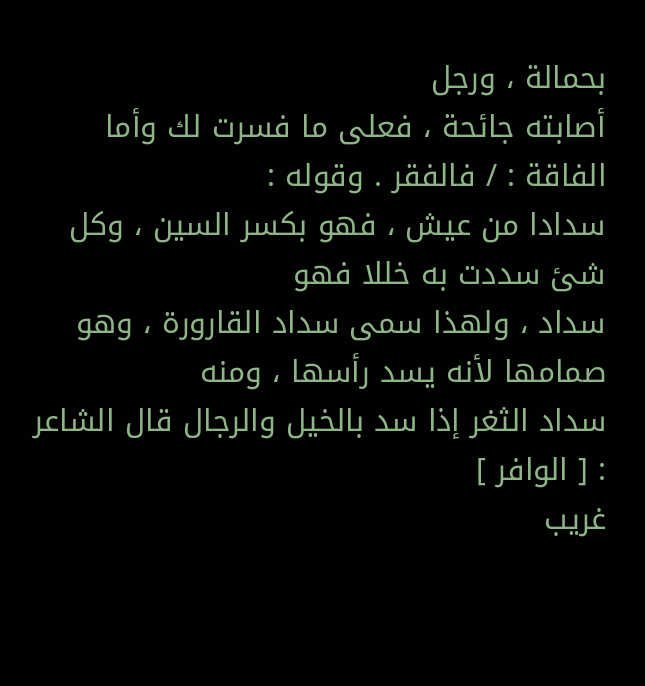بحمالة ، ورجل
أصابته جائحة ، فعلى ما فسرت لك وأما الفاقة : / فالفقر . وقوله :
سدادا من عيش ، فهو بكسر السين ، وكل شئ سددت به خللا فهو
سداد ، ولهذا سمى سداد القارورة ، وهو صمامها لأنه يسد رأسها ، ومنه
سداد الثغر إذا سد بالخيل والرجال قال الشاعر : [ الوافر ]
غريب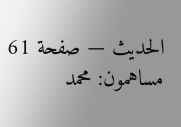الحديث — صفحة 61
مساهمون: محمد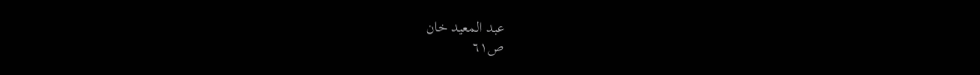عبد المعيد خان
ص٦١